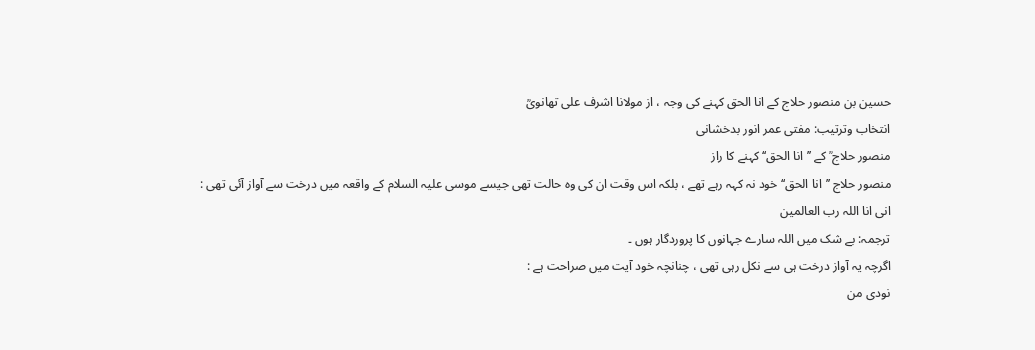حسین بن منصور حلاج کے انا الحق کہنے کی وجہ ، از مولانا اشرف علی تھانویؒ
انتخاب وترتیب: مفتی عمر انور بدخشانی
منصور حلاج ؒ کے ’’انا الحق‘‘کہنے کا راز
منصور حلاج ’’انا الحق‘‘ خود نہ کہہ رہے تھے ، بلکہ اس وقت ان کی وہ حالت تھی جیسے موسی علیہ السلام کے واقعہ میں درخت سے آواز آئی تھی :
انی انا اللہ رب العالمین
ترجمہ: بے شک میں اللہ سارے جہانوں کا پروردگار ہوں ۔
اگرچہ یہ آواز درخت ہی سے نکل رہی تھی ، چنانچہ خود آیت میں صراحت ہے :
نودی من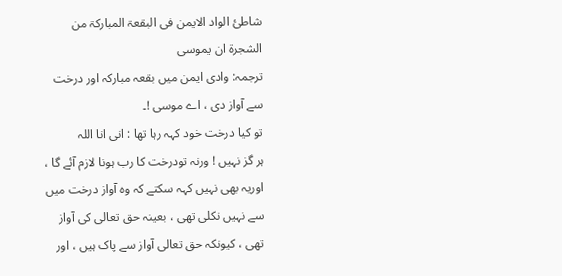شاطئ الواد الایمن فی البقعۃ المبارکۃ من الشجرۃ ان یموسی
ترجمہ: وادی ایمن میں بقعہ مبارکہ اور درخت سے آواز دی ، اے موسی !۔
تو کیا درخت خود کہہ رہا تھا : انی انا اللہ
ہر گز نہیں ! ورنہ تودرخت کا رب ہونا لازم آئے گا ، اوریہ بھی نہیں کہہ سکتے کہ وہ آواز درخت میں سے نہیں نکلی تھی ، بعینہ حق تعالی کی آواز تھی ، کیونکہ حق تعالی آواز سے پاک ہیں ، اور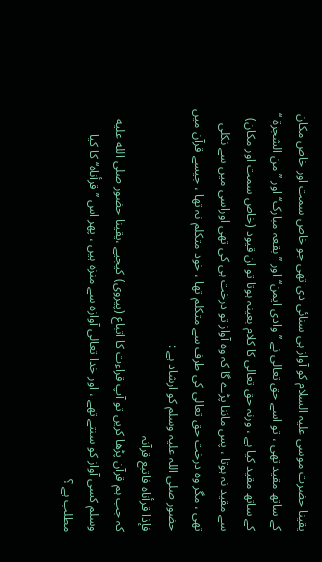یقینا حضرت موسی علیہ السلام کو آواز ہی سنائی دی تھی جو خاص سمت اور خاص مکان کے ساتھ مقید تھی ، تو اسے حق تعالی نے ’’وادی ایمن‘‘ اور ’’بقعہ مبارک‘‘ اور ’’من الشجرۃ ‘‘ کے ساتھ مقید کیا ہے ، ورنہ حق تعالی کا کلام بعینہ ہوتا تو ان قیود (خاص سمت اور مکان) سے مقید نہ ہوتا ، پس ماننا پڑے گا کہ وہ آواز تو درخت ہی کی تھی اوراسی میں سے نکلی تھی ، مگر وہ درخت حق تعالی کی طرف سے متکلم تھا ، خود متکلم نہ تھا ، جیسے قرآن میں حضور صلی اللہ علیہ وسلم کو ارشاد ہے :
فإذا قرأناہ فاتبع قرآنہ
کہ جب ہم قرآن پڑھا کریں تو آپ قراءت کا اتباع (پیروی) کیجیے ،یقینا حضور صلى الله عليه وسلم کسی آواز کو سنتے تھے ، اور خدا تعالی آوازہ سے منزہ ہیں ، پھر اس ’’قرأناہ‘‘ کا کیا مطلب ہے ؟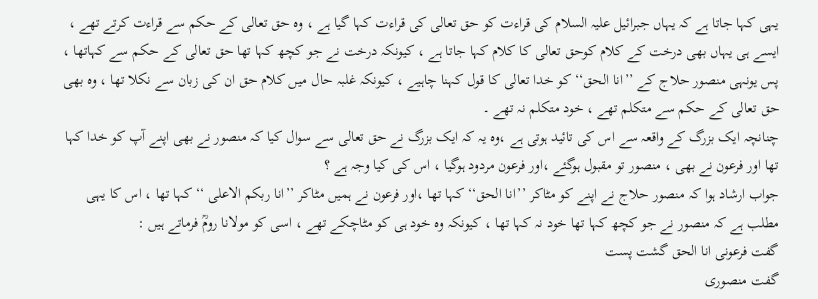یہی کہا جاتا ہے کہ یہاں جبرائیل علیہ السلام کی قراءت کو حق تعالی کی قراءت کہا گیا ہے ، وہ حق تعالی کے حکم سے قراءت کرتے تھے ، ایسے ہی یہاں بھی درخت کے کلام کوحق تعالی کا کلام کہا جاتا ہے ، کیونکہ درخت نے جو کچھ کہا تھا حق تعالی کے حکم سے کہاتھا ، پس یونہی منصور حلاج کے ’’انا الحق‘‘ کو خدا تعالی کا قول کہنا چاہیے ، کیونکہ غلبہ حال میں کلام حق ان کی زبان سے نکلا تھا ، وہ بھی حق تعالی کے حکم سے متکلم تھے ، خود متکلم نہ تھے ۔
چنانچہ ایک بزرگ کے واقعہ سے اس کی تائید ہوتی ہے ،وہ یہ کہ ایک بزرگ نے حق تعالی سے سوال کیا کہ منصور نے بھی اپنے آپ کو خدا کہا تھا اور فرعون نے بھی ، منصور تو مقبول ہوگئے ،اور فرعون مردود ہوگیا ، اس کی کیا وجہ ہے ؟
جواب ارشاد ہوا کہ منصور حلاج نے اپنے کو مٹاکر ’’انا الحق‘‘ کہا تھا ،اور فرعون نے ہمیں مٹاکر ’’انا ربکم الاعلی ‘‘ کہا تھا ، اس کا یہی مطلب ہے کہ منصور نے جو کچھ کہا تھا خود نہ کہا تھا ، کیونکہ وہ خود ہی کو مٹاچکے تھے ، اسی کو مولانا رومؒ فرماتے ہیں :
گفت فرعونی انا الحق گشت پست
گفت منصوری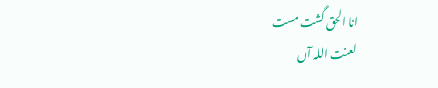انا الحق گشت مست
لعنت اللہ آں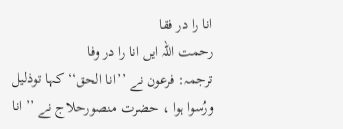انا را در فقا
رحمت اللہ ایں انا را در وفا
ترجمہ: فرعون نے ’’انا الحق‘‘ کہا توذلیل ورُسوا ہوا ، حضرت منصورحلاج نے ’’ انا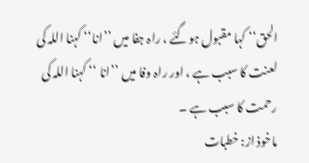الحق‘‘ کہا مقبول ہوگئے ، راہ جفا میں ’’انا‘‘ کہنا اللہ کی لعنت کا سبب ہے ، اور راہ وفا میں ’’انا ‘‘ کہنا اللہ کی رحمت کا سبب ہے ۔
ماخوذ از: خطبات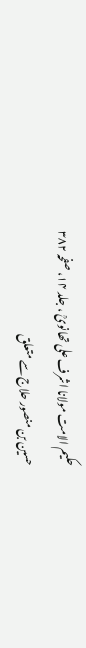حکیم الامت مولانا اشرف علی تھانویؒ ، جلد ۱۴، صفحہ ۳۸۲
حسین بن منصور حلاج سے متعلق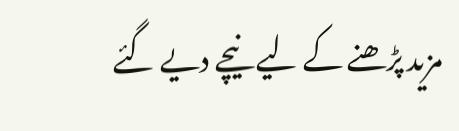مزید پڑھنے کے لیے نیچے دیے گئے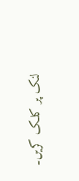لنک پر کلک کریں۔